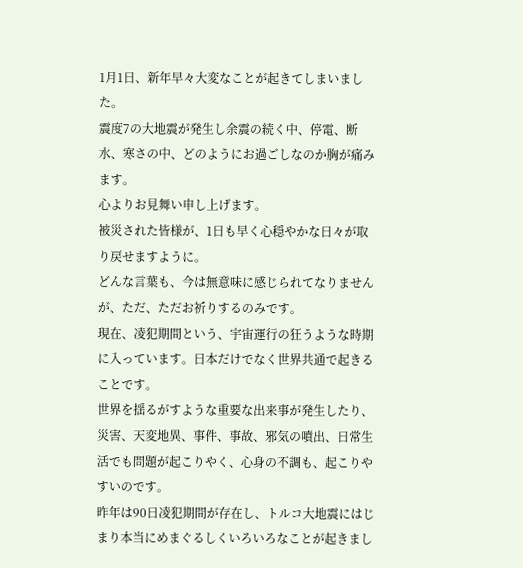1月1日、新年早々大変なことが起きてしまいました。
震度7の大地震が発生し余震の続く中、停電、断水、寒さの中、どのようにお過ごしなのか胸が痛みます。
心よりお見舞い申し上げます。
被災された皆様が、1日も早く心穏やかな日々が取り戻せますように。
どんな言葉も、今は無意味に感じられてなりませんが、ただ、ただお祈りするのみです。
現在、凌犯期間という、宇宙運行の狂うような時期に入っています。日本だけでなく世界共通で起きることです。
世界を揺るがすような重要な出来事が発生したり、災害、天変地異、事件、事故、邪気の噴出、日常生活でも問題が起こりやく、心身の不調も、起こりやすいのです。
昨年は90日凌犯期間が存在し、トルコ大地震にはじまり本当にめまぐるしくいろいろなことが起きまし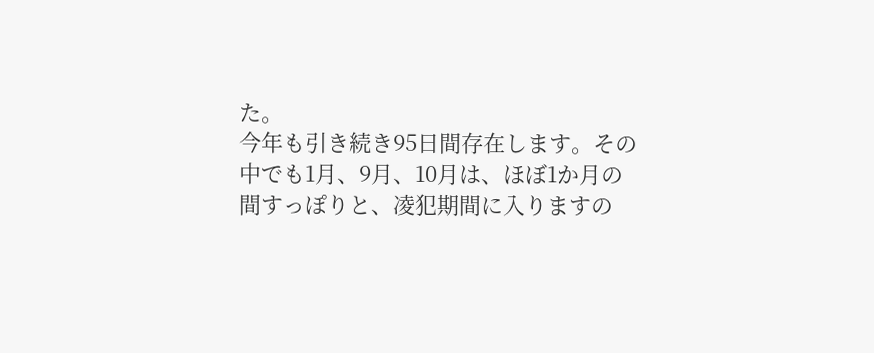た。
今年も引き続き95日間存在します。その中でも1月、9月、10月は、ほぼ1か月の間すっぽりと、凌犯期間に入りますの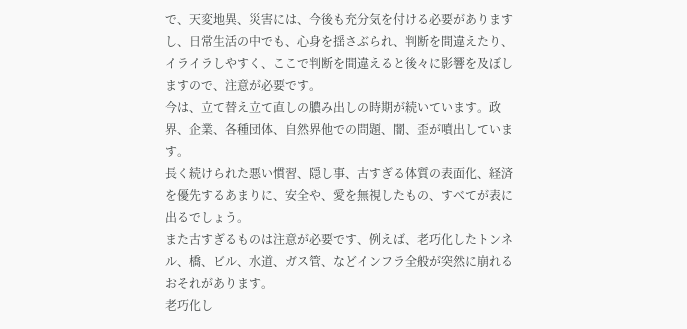で、天変地異、災害には、今後も充分気を付ける必要がありますし、日常生活の中でも、心身を揺さぶられ、判断を間違えたり、イライラしやすく、ここで判断を間違えると後々に影響を及ぼしますので、注意が必要です。
今は、立て替え立て直しの膿み出しの時期が続いています。政界、企業、各種団体、自然界他での問題、闇、歪が噴出しています。
長く続けられた悪い慣習、隠し事、古すぎる体質の表面化、経済を優先するあまりに、安全や、愛を無視したもの、すべてが表に出るでしょう。
また古すぎるものは注意が必要です、例えば、老巧化したトンネル、橋、ビル、水道、ガス管、などインフラ全般が突然に崩れるおそれがあります。
老巧化し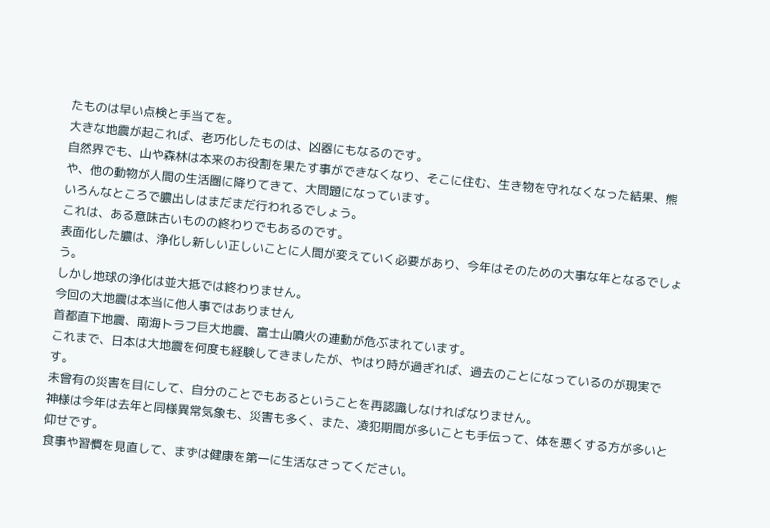たものは早い点検と手当てを。
大きな地震が起これば、老巧化したものは、凶器にもなるのです。
自然界でも、山や森林は本来のお役割を果たす事ができなくなり、そこに住む、生き物を守れなくなった結果、熊や、他の動物が人間の生活圏に降りてきて、大問題になっています。
いろんなところで膿出しはまだまだ行われるでしょう。
これは、ある意味古いものの終わりでもあるのです。
表面化した膿は、浄化し新しい正しいことに人間が変えていく必要があり、今年はそのための大事な年となるでしょう。
しかし地球の浄化は並大抵では終わりません。
今回の大地震は本当に他人事ではありません
首都直下地震、南海トラフ巨大地震、富士山噴火の連動が危ぶまれています。
これまで、日本は大地震を何度も経験してきましたが、やはり時が過ぎれば、過去のことになっているのが現実です。
未曾有の災害を目にして、自分のことでもあるということを再認識しなければなりません。
神様は今年は去年と同様異常気象も、災害も多く、また、凌犯期間が多いことも手伝って、体を悪くする方が多いと仰せです。
食事や習慣を見直して、まずは健康を第一に生活なさってください。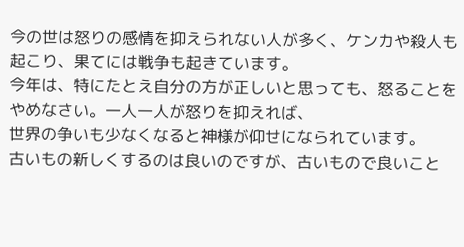今の世は怒りの感情を抑えられない人が多く、ケンカや殺人も起こり、果てには戦争も起きています。
今年は、特にたとえ自分の方が正しいと思っても、怒ることをやめなさい。一人一人が怒りを抑えれば、
世界の争いも少なくなると神様が仰せになられています。
古いもの新しくするのは良いのですが、古いもので良いこと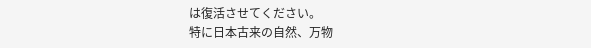は復活させてください。
特に日本古来の自然、万物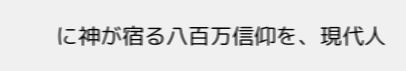に神が宿る八百万信仰を、現代人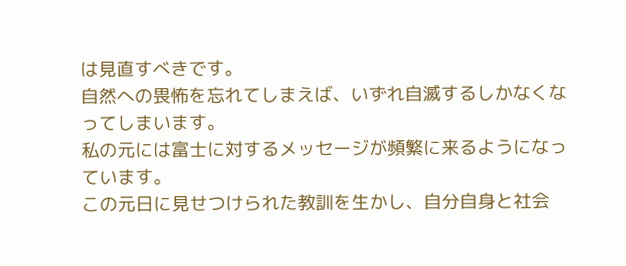は見直すべきです。
自然への畏怖を忘れてしまえば、いずれ自滅するしかなくなってしまいます。
私の元には富士に対するメッセージが頻繁に来るようになっています。
この元日に見せつけられた教訓を生かし、自分自身と社会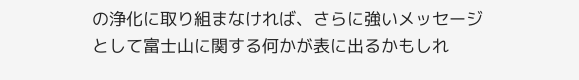の浄化に取り組まなければ、さらに強いメッセージとして富士山に関する何かが表に出るかもしれ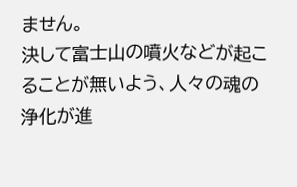ません。
決して富士山の噴火などが起こることが無いよう、人々の魂の浄化が進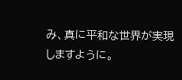み、真に平和な世界が実現しますように。